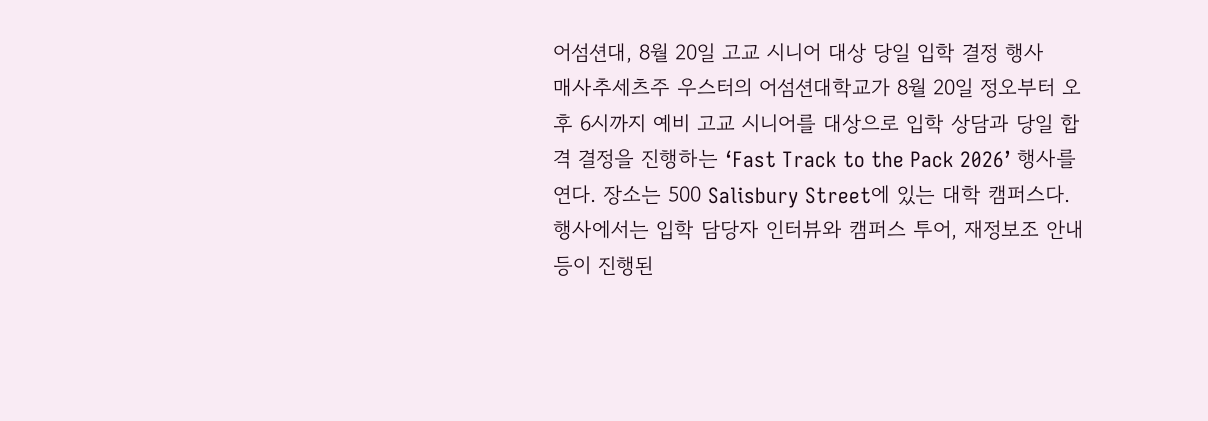어섬션대, 8월 20일 고교 시니어 대상 당일 입학 결정 행사
매사추세츠주 우스터의 어섬션대학교가 8월 20일 정오부터 오후 6시까지 예비 고교 시니어를 대상으로 입학 상담과 당일 합격 결정을 진행하는 ‘Fast Track to the Pack 2026’ 행사를 연다. 장소는 500 Salisbury Street에 있는 대학 캠퍼스다.
행사에서는 입학 담당자 인터뷰와 캠퍼스 투어, 재정보조 안내 등이 진행된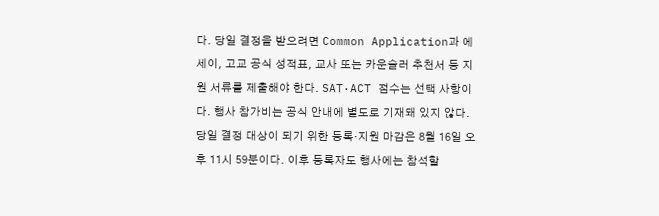다. 당일 결정을 받으려면 Common Application과 에세이, 고교 공식 성적표, 교사 또는 카운슬러 추천서 등 지원 서류를 제출해야 한다. SAT·ACT 점수는 선택 사항이다. 행사 참가비는 공식 안내에 별도로 기재돼 있지 않다.
당일 결정 대상이 되기 위한 등록·지원 마감은 8월 16일 오후 11시 59분이다. 이후 등록자도 행사에는 참석할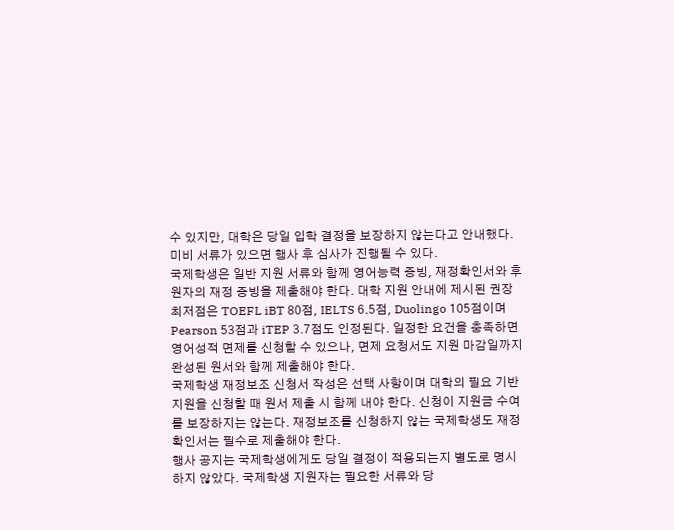수 있지만, 대학은 당일 입학 결정을 보장하지 않는다고 안내했다. 미비 서류가 있으면 행사 후 심사가 진행될 수 있다.
국제학생은 일반 지원 서류와 함께 영어능력 증빙, 재정확인서와 후원자의 재정 증빙을 제출해야 한다. 대학 지원 안내에 제시된 권장 최저점은 TOEFL iBT 80점, IELTS 6.5점, Duolingo 105점이며 Pearson 53점과 iTEP 3.7점도 인정된다. 일정한 요건을 충족하면 영어성적 면제를 신청할 수 있으나, 면제 요청서도 지원 마감일까지 완성된 원서와 함께 제출해야 한다.
국제학생 재정보조 신청서 작성은 선택 사항이며 대학의 필요 기반 지원을 신청할 때 원서 제출 시 함께 내야 한다. 신청이 지원금 수여를 보장하지는 않는다. 재정보조를 신청하지 않는 국제학생도 재정확인서는 필수로 제출해야 한다.
행사 공지는 국제학생에게도 당일 결정이 적용되는지 별도로 명시하지 않았다. 국제학생 지원자는 필요한 서류와 당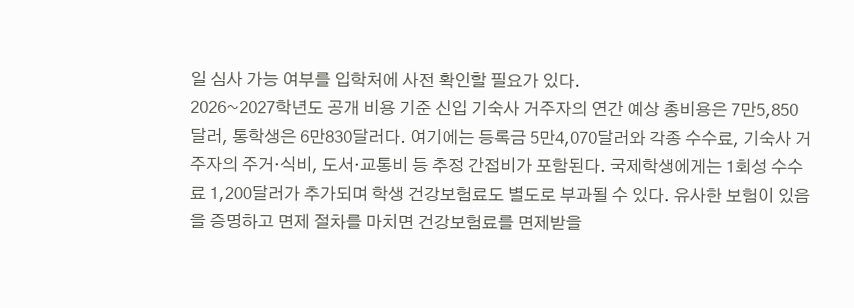일 심사 가능 여부를 입학처에 사전 확인할 필요가 있다.
2026~2027학년도 공개 비용 기준 신입 기숙사 거주자의 연간 예상 총비용은 7만5,850달러, 통학생은 6만830달러다. 여기에는 등록금 5만4,070달러와 각종 수수료, 기숙사 거주자의 주거·식비, 도서·교통비 등 추정 간접비가 포함된다. 국제학생에게는 1회성 수수료 1,200달러가 추가되며 학생 건강보험료도 별도로 부과될 수 있다. 유사한 보험이 있음을 증명하고 면제 절차를 마치면 건강보험료를 면제받을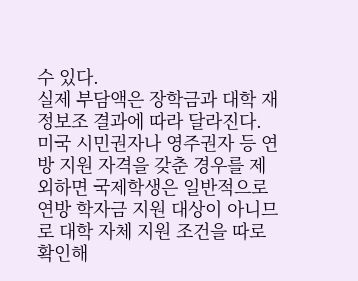수 있다.
실제 부담액은 장학금과 대학 재정보조 결과에 따라 달라진다. 미국 시민권자나 영주권자 등 연방 지원 자격을 갖춘 경우를 제외하면 국제학생은 일반적으로 연방 학자금 지원 대상이 아니므로 대학 자체 지원 조건을 따로 확인해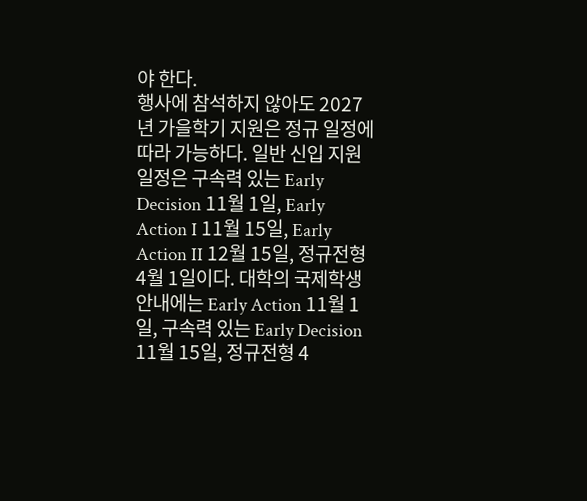야 한다.
행사에 참석하지 않아도 2027년 가을학기 지원은 정규 일정에 따라 가능하다. 일반 신입 지원 일정은 구속력 있는 Early Decision 11월 1일, Early Action I 11월 15일, Early Action II 12월 15일, 정규전형 4월 1일이다. 대학의 국제학생 안내에는 Early Action 11월 1일, 구속력 있는 Early Decision 11월 15일, 정규전형 4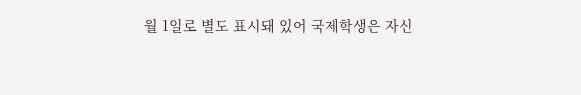월 1일로 별도 표시돼 있어 국제학생은 자신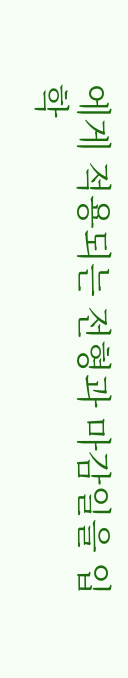에게 적용되는 전형과 마감일을 입학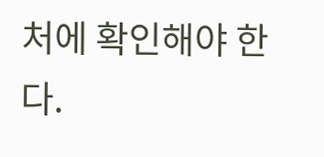처에 확인해야 한다.